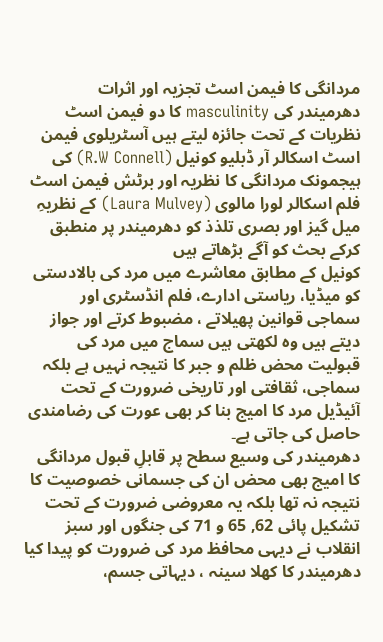مردانگی کا فیمن اسٹ تجزیہ اور اثرات
دھرمیندر کی masculinity کا دو فیمن اسٹ نظریات کے تحت جائزہ لیتے ہیں آسٹریلوی فیمن اسٹ اسکالر آر ڈبلیو کونیل (R.W Connell) کی ہیجمونک مردانگی کا نظریہ اور برٹش فیمن اسٹ فلم اسکالر لورا مالوی (Laura Mulvey) کے نظریہِ میل گیز اور بصری تلذذ کو دھرمیندر پر منطبق کرکے بحث کو آگے بڑھاتے ہیں
کونیل کے مطابق معاشرے میں مرد کی بالادستی کو میڈیا، ریاستی ادارے، فلم انڈسٹری اور سماجی قوانین پھیلاتے ، مضبوط کرتے اور جواز دیتے ہیں وہ لکھتی ہیں سماج میں مرد کی قبولیت محض ظلم و جبر کا نتیجہ نہیں ہے بلکہ سماجی، ثقافتی اور تاریخی ضرورت کے تحت آئیڈیل مرد کا امیج بنا کر بھی عورت کی رضامندی حاصل کی جاتی ہے۔
دھرمیندر کی وسیع سطح پر قابلِ قبول مردانگی کا امیج بھی محض ان کی جسمانی خصوصیت کا نتیجہ نہ تھا بلکہ یہ معروضی ضرورت کے تحت تشکیل پائی 62, 65 و 71 کی جنگوں اور سبز انقلاب نے دیہی محافظ مرد کی ضرورت کو پیدا کیا دھرمیندر کا کھلا سینہ ، دیہاتی جسم،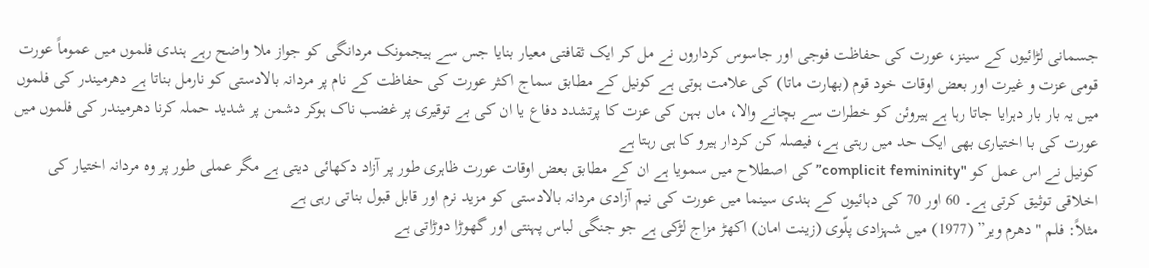جسمانی لڑائیوں کے سینز، عورت کی حفاظت فوجی اور جاسوس کرداروں نے مل کر ایک ثقافتی معیار بنایا جس سے ہیجمونک مردانگی کو جواز ملا واضح رہے ہندی فلموں میں عموماً عورت قومی عزت و غیرت اور بعض اوقات خود قوم (بھارت ماتا) کی علامت ہوتی ہے کونیل کے مطابق سماج اکثر عورت کی حفاظت کے نام پر مردانہ بالادستی کو نارمل بناتا ہے دھرمیندر کی فلموں میں یہ بار بار دہرایا جاتا رہا ہے ہیروئن کو خطرات سے بچانے والا، ماں بہن کی عزت کا پرتشدد دفاع یا ان کی بے توقیری پر غضب ناک ہوکر دشمن پر شدید حملہ کرنا دھرمیندر کی فلموں میں عورت کی با اختیاری بھی ایک حد میں رہتی ہے، فیصلہ کن کردار ہیرو کا ہی رہتا ہے
کونیل نے اس عمل کو "complicit femininity” کی اصطلاح میں سمویا ہے ان کے مطابق بعض اوقات عورت ظاہری طور پر آزاد دکھائی دیتی ہے مگر عملی طور پر وہ مردانہ اختیار کی اخلاقی توثیق کرتی ہے۔ 60 اور 70 کی دہائیوں کے ہندی سینما میں عورت کی نیم آزادی مردانہ بالادستی کو مزید نرم اور قابل قبول بناتی رہی ہے
مثلاً: فلم "دھرم ویر” (1977) میں شہزادی پلّوی (زینت امان) اکھڑ مزاج لڑکی ہے جو جنگی لباس پہنتی اور گھوڑا دوڑاتی ہے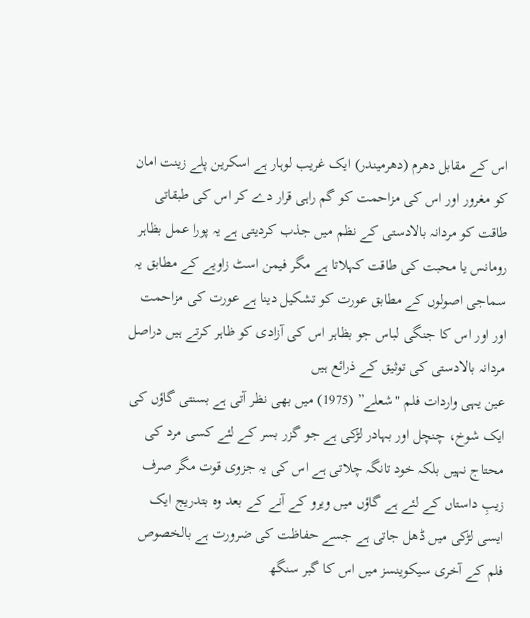اس کے مقابل دھرم (دھرمیندر) ایک غریب لوہار ہے اسکرین پلے زینت امان کو مغرور اور اس کی مزاحمت کو گم راہی قرار دے کر اس کی طبقاتی طاقت کو مردانہ بالادستی کے نظم میں جذب کردیتی ہے یہ پورا عمل بظاہر رومانس یا محبت کی طاقت کہلاتا ہے مگر فیمن اسٹ زاویے کے مطابق یہ سماجی اصولوں کے مطابق عورت کو تشکیل دینا ہے عورت کی مزاحمت اور اور اس کا جنگی لباس جو بظاہر اس کی آزادی کو ظاہر کرتے ہیں دراصل مردانہ بالادستی کی توثیق کے ذرائع ہیں
عین یہی واردات فلم "شعلے” (1975) میں بھی نظر آتی ہے بسنتی گاؤں کی ایک شوخ، چنچل اور بہادر لڑکی ہے جو گزر بسر کے لئے کسی مرد کی محتاج نہیں بلکہ خود تانگہ چلاتی ہے اس کی یہ جزوی قوت مگر صرف زیبِ داستاں کے لئے ہے گاؤں میں ویرو کے آنے کے بعد وہ بتدریج ایک ایسی لڑکی میں ڈھل جاتی ہے جسے حفاظت کی ضرورت ہے بالخصوص فلم کے آخری سیکوینسز میں اس کا گبر سنگھ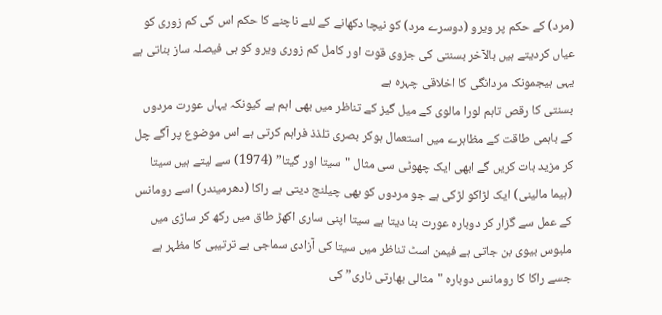(مرد) کے حکم پر ویرو (دوسرے مرد) کو نیچا دکھانے کے لئے ناچنے کا حکم اس کی کم زوری کو عیاں کردیتے ہیں بالآخر بسنتی کی جزوی قوت اور کامل کم زوری ویرو کو ہی فیصلہ ساز بناتی ہے یہی ہیجمونک مردانگی کا اخلاقی چہرہ ہے
بسنتی کا رقص تاہم لورا مالوی کے میل گیز کے تناظر میں بھی اہم ہے کیونکہ یہاں عورت مردوں کے باہمی طاقت کے مظاہرے میں استعمال ہوکر بصری تلذذ فراہم کرتی ہے اس موضوع پر آگے چل کر مزید بات کریں گے ابھی ایک چھوٹی سی مثال "سیتا اور گیتا” (1974) سے لیتے ہیں سیتا (ہیما مالینی) ایک لڑاکو لڑکی ہے جو مردوں کو بھی چیلنج دیتی ہے راکا (دھرمیندر) اسے رومانس کے عمل سے گزار کر دوبارہ عورت بنا دیتا ہے سیتا اپنی ساری اکھڑ طاق میں رکھ کر ساڑی میں ملبوس بیوی بن جاتی ہے فیمن اسٹ تناظر میں سیتا کی آزادی سماجی بے ترتیبی کا مظہر ہے جسے راکا کا رومانس دوبارہ "مثالی بھارتی ناری” کی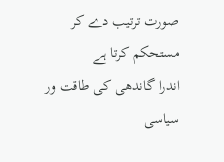صورت ترتیب دے کر مستحکم کرتا ہے
اندرا گاندھی کی طاقت ور سیاسی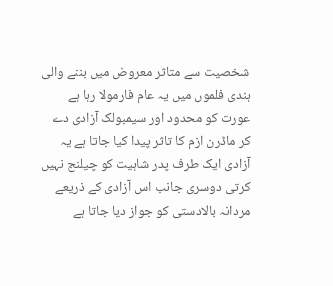شخصیت سے متاثر معروض میں بننے والی ہندی فلموں میں یہ عام فارمولا رہا ہے عورت کو محدود اور سیمبولک آزادی دے کر ماڈرن ازم کا تاثر پیدا کیا جاتا ہے یہ آزادی ایک طرف پدر شاہیت کو چیلنج نہیں کرتی دوسری جانب اس آزادی کے ذریعے مردانہ بالادستی کو جواز دیا جاتا ہے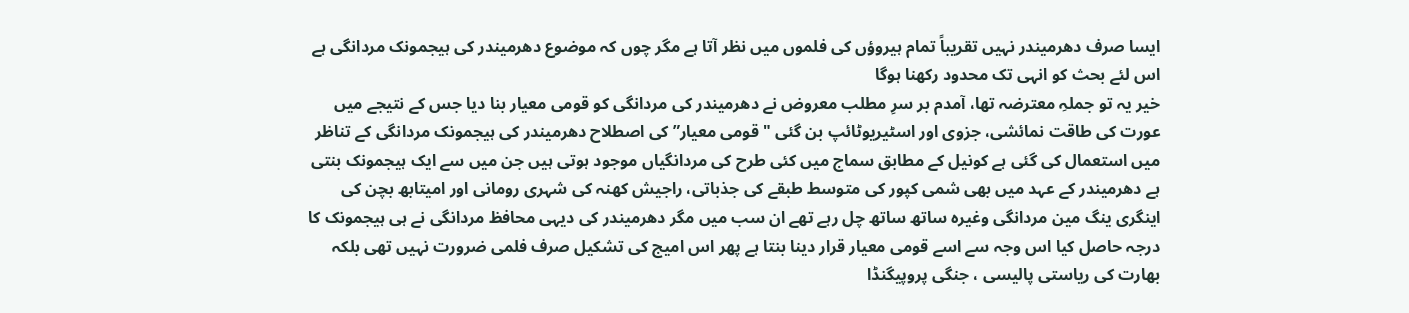ایسا صرف دھرمیندر نہیں تقریباً تمام ہیروؤں کی فلموں میں نظر آتا ہے مگر چوں کہ موضوع دھرمیندر کی ہیجمونک مردانگی ہے اس لئے بحث کو انہی تک محدود رکھنا ہوگا
خیر یہ تو جملہِ معترضہ تھا، آمدم بر سرِ مطلب معروض نے دھرمیندر کی مردانگی کو قومی معیار بنا دیا جس کے نتیجے میں عورت کی طاقت نمائشی، جزوی اور اسٹیریوٹائپ بن گئی "قومی معیار” کی اصطلاح دھرمیندر کی ہیجمونک مردانگی کے تناظر میں استعمال کی گئی ہے کونیل کے مطابق سماج میں کئی طرح کی مردانگیاں موجود ہوتی ہیں جن میں سے ایک ہیجمونک بنتی ہے دھرمیندر کے عہد میں بھی شمی کپور کی متوسط طبقے کی جذباتی، راجیش کھنہ کی شہری رومانی اور امیتابھ بچن کی اینگری ینگ مین مردانگی وغیرہ ساتھ ساتھ چل رہے تھے ان سب میں مگر دھرمیندر کی دیہی محافظ مردانگی نے ہی ہیجمونک کا درجہ حاصل کیا اس وجہ سے اسے قومی معیار قرار دینا بنتا ہے پھر اس امیج کی تشکیل صرف فلمی ضرورت نہیں تھی بلکہ بھارت کی ریاستی پالیسی ، جنگی پروپیگنڈا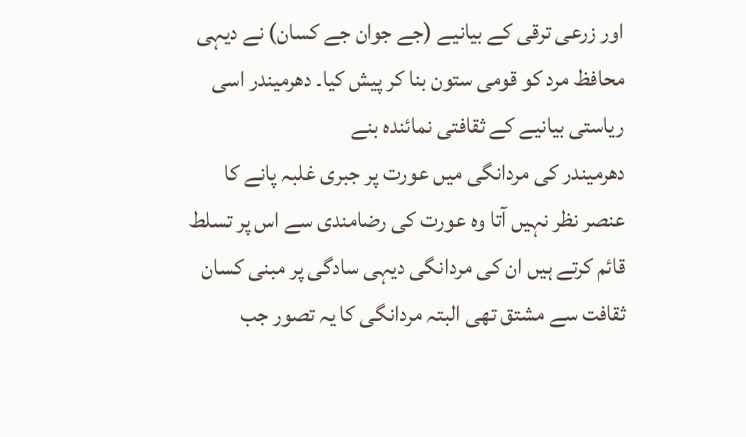اور زرعی ترقی کے بیانیے (جے جوان جے کسان) نے دیہی محافظ مرد کو قومی ستون بنا کر پیش کیا۔ دھرمیندر اسی ریاستی بیانیے کے ثقافتی نمائندہ بنے
دھرمیندر کی مردانگی میں عورت پر جبری غلبہ پانے کا عنصر نظر نہیں آتا وہ عورت کی رضامندی سے اس پر تسلط قائم کرتے ہیں ان کی مردانگی دیہی سادگی پر مبنی کسان ثقافت سے مشتق تھی البتہ مردانگی کا یہ تصور جب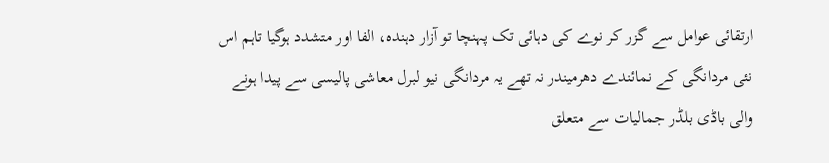ارتقائی عوامل سے گزر کر نوے کی دہائی تک پہنچا تو آزار دہندہ، الفا اور متشدد ہوگیا تاہم اس نئی مردانگی کے نمائندے دھرمیندر نہ تھے یہ مردانگی نیو لبرل معاشی پالیسی سے پیدا ہونے والی باڈی بلڈر جمالیات سے متعلق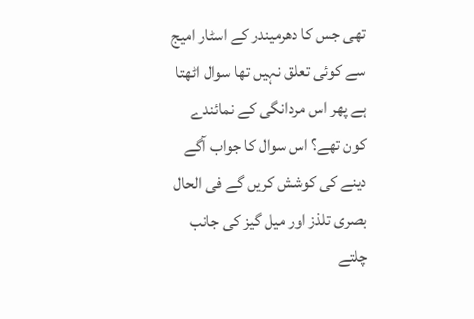تھی جس کا دھرمیندر کے اسٹار امیج سے کوئی تعلق نہیں تھا سوال اٹھتا ہے پھر اس مردانگی کے نمائندے کون تھے؟ اس سوال کا جواب آگے دینے کی کوشش کریں گے فی الحال بصری تلذز اور میل گیز کی جانب چلتے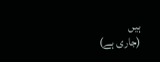ہیں
(جاری ہے)